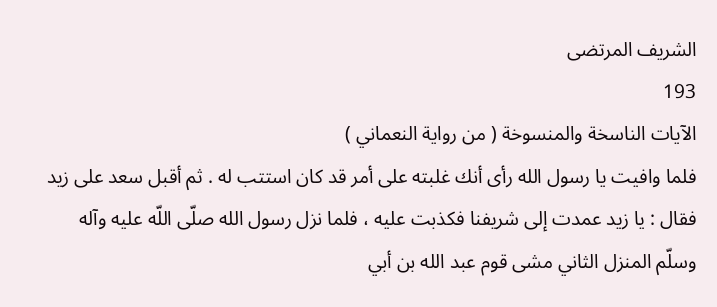الشريف المرتضى
193
الآيات الناسخة والمنسوخة ( من رواية النعماني )
فلما وافيت يا رسول الله رأى أنك غلبته على أمر قد كان استتب له . ثم أقبل سعد على زيد فقال : يا زيد عمدت إلى شريفنا فكذبت عليه ، فلما نزل رسول الله صلّى اللّه عليه وآله وسلّم المنزل الثاني مشى قوم عبد الله بن أبي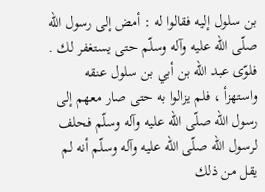بن سلول إليه فقالوا له : أمض إلى رسول الله صلّى اللّه عليه وآله وسلّم حتى يستغفر لك . فلوّى عبد الله بن أبي بن سلول عنقه واستهزأ ، فلم يزالوا به حتى صار معهم إلى رسول الله صلّى اللّه عليه وآله وسلّم فحلف لرسول الله صلّى اللّه عليه وآله وسلّم أنه لم يقل من ذلك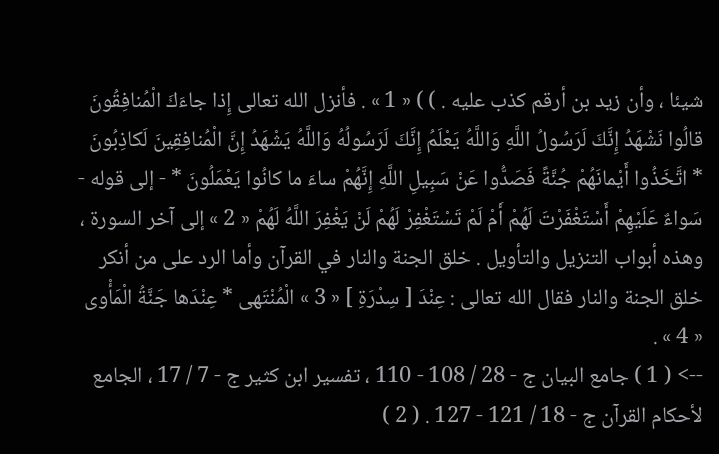شيئا ، وأن زيد بن أرقم كذب عليه . ) ) « 1 » . فأنزل الله تعالى إِذا جاءَكَ الْمُنافِقُونَ قالُوا نَشْهَدُ إِنَّكَ لَرَسُولُ اللَّهِ وَاللَّهُ يَعْلَمُ إِنَّكَ لَرَسُولُهُ وَاللَّهُ يَشْهَدُ إِنَّ الْمُنافِقِينَ لَكاذِبُونَ * اتَّخَذُوا أَيْمانَهُمْ جُنَّةً فَصَدُّوا عَنْ سَبِيلِ اللَّهِ إِنَّهُمْ ساءَ ما كانُوا يَعْمَلُونَ * - إلى قوله - سَواءٌ عَلَيْهِمْ أَسْتَغْفَرْتَ لَهُمْ أَمْ لَمْ تَسْتَغْفِرْ لَهُمْ لَنْ يَغْفِرَ اللَّهُ لَهُمْ « 2 » إلى آخر السورة ، وهذه أبواب التنزيل والتأويل . خلق الجنة والنار في القرآن وأما الرد على من أنكر خلق الجنة والنار فقال الله تعالى : عِنْدَ [ سِدْرَةِ ] « 3 » الْمُنْتَهى * عِنْدَها جَنَّةُ الْمَأْوى « 4 » .
--> ( 1 ) جامع البيان ج - 28 / 108 - 110 ، تفسير ابن كثير ج - 7 / 17 ، الجامع لأحكام القرآن ج - 18 / 121 - 127 . ( 2 )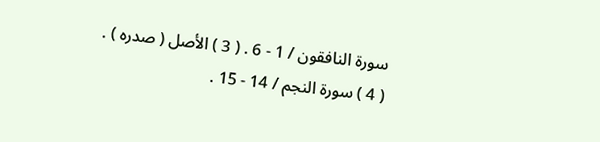سورة النافقون / 1 - 6 . ( 3 ) الأصل ( صدره ) . ( 4 ) سورة النجم / 14 - 15 .